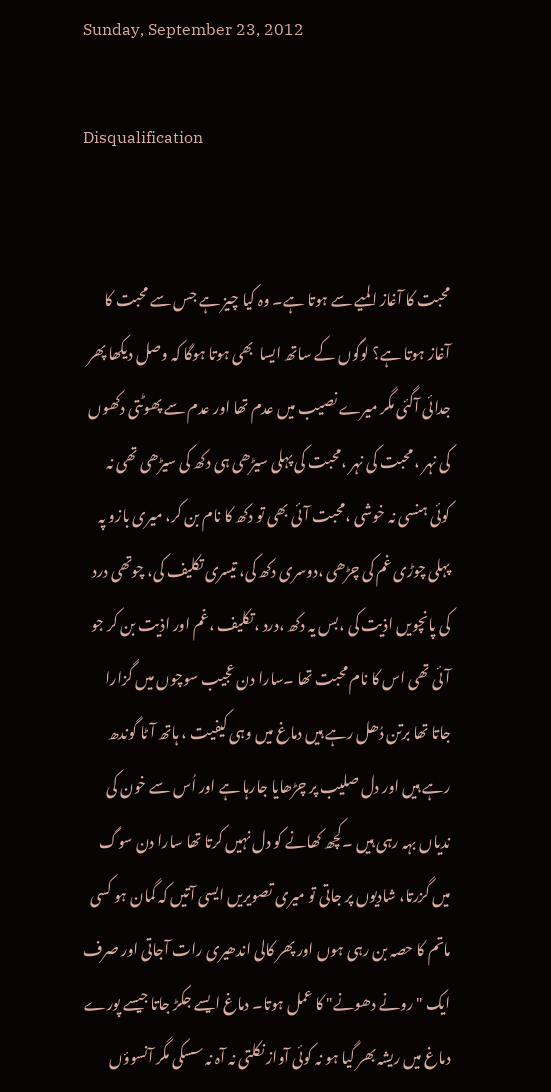Sunday, September 23, 2012

Disqualification


محبت کا آغاز المیے سے ہوتا ہے۔ وہ کیا چیز ہے جس سے محبت کا آغاز ہوتا ہے؟ لوگوں کے ساتھ ایسا  بھی ہوتا ہوگا کہ وصل دیکھا پھر جدائی آگئی مگر میرے نصیب میں عدم تھا اور عدم سے پھوٹتی دکھوں کی نہر ، محبت کی نہر ،محبت کی پہلی سیڑھی ہی دکھ کی سیڑھی تھی نہ کوئی ہنسی نہ خوشی ،محبت آئی بھی تو دکھ کا نام بن کر، میری بازو پہ پہلی چوڑی غم کی چڑھی ،دوسری دکھ کی، تیسری تکلیف کی، چوتھی درد کی پانچویں اذیت کی ،بس یہ دکھ ،درد ،تکلیف ،غم اور اذیت بن کر جو آئی تھی اس کا نام محبت تھا ۔سارا دن عجیب سوچوں میں گزارا جاتا تھا برتن دُھل رہے ہیں دماغ میں وہی کیفیت ، ہاتھ آٹا گوندھ رہے ہیں اور دل صلیب پر چڑھایا جارہا ہے اور اُس سے خون کی ندیاں بہہ رہی ہیں ۔کچھ کھانے کو دل نہیں کرتا تھا سارا دن سوگ میں گزرتا، شادیوں پر جاتی تو میری تصویریں ایسی آتیں کہ گمان ہو کسی ماتم کا حصہ بن رہی ہوں اور پھر کالی اندھیری رات آجاتی اور صرف ایک "رونے دھونے" کا عمل ہوتا۔ دماغ ایسے جکڑ جاتا جیسے پورے دماغ میں ریشہ بھر گیا ہو نہ کوئی آواز نکلتی نہ آہ نہ سسکی مگر آنسوؤں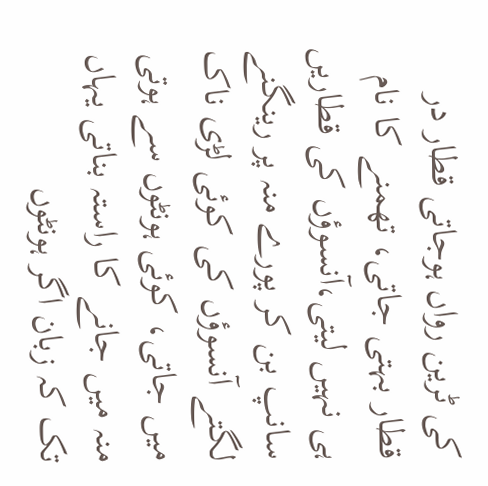کی ٹرین رواں ہوجاتی قطار در قطار بہتی جاتی، تھمنے کا نام ہی نہیں لیتی،آنسوؤں کی قطاریں سانپ بن کر پورے منہ پر رینگنے لگتے آنسوؤں کی کوئی لڑی ناک میں جاتی، کوئی ہونٹوں سے ہوتی منہ میں جانے کا راستہ بناتی یہاں تک کہ زبان اگر ہونٹوں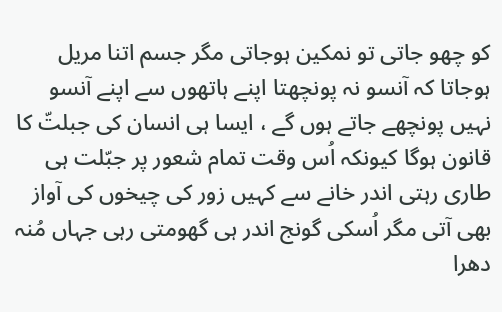کو چھو جاتی تو نمکین ہوجاتی مگر جسم اتنا مریل ہوجاتا کہ آنسو نہ پونچھتا اپنے ہاتھوں سے اپنے آنسو نہیں پونچھے جاتے ہوں گے ، ایسا ہی انسان کی جبلتّ کا قانون ہوگا کیونکہ اُس وقت تمام شعور پر جبّلت ہی طاری رہتی اندر خانے سے کہیں زور کی چیخوں کی آواز بھی آتی مگر اُسکی گونج اندر ہی گھومتی رہی جہاں مُنہ دھرا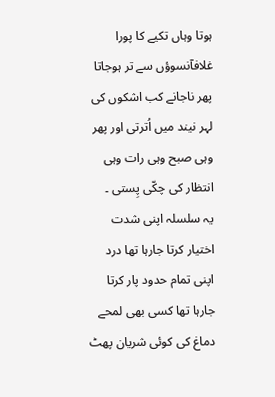ہوتا وہاں تکیے کا پورا غلافآنسوؤں سے تر ہوجاتا پھر ناجانے کب اشکوں کی لہر نیند میں اُترتی اور پھر وہی صبح وہی رات وہی انتظار کی چکّی پِستی ۔
یہ سلسلہ اپنی شدت اختیار کرتا جارہا تھا درد اپنی تمام حدود پار کرتا جارہا تھا کسی بھی لمحے دماغ کی کوئی شریان پھٹ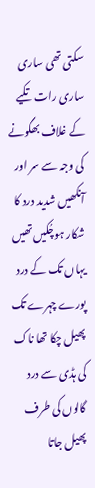سکتی تھی ساری ساری رات تکیے کے غلاف بھگونے کی وجہ سے سر اور آنکھیں شدید درد کا شکار ہوچُکیں تھیں یہاں تک کے درد پورے چہرے تک پھیل چکا تھا ناک کی ہڈی سے درد گالوں کی طرف پھیل جاتا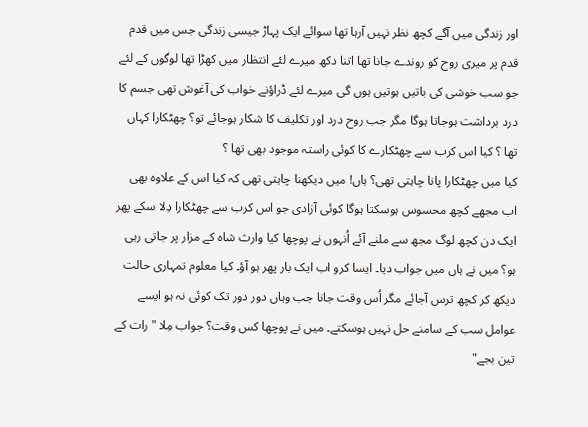اور زندگی میں آگے کچھ نظر نہیں آرہا تھا سوائے ایک پہاڑ جیسی زندگی جس میں قدم  قدم پر میری روح کو روندے جانا تھا اتنا دکھ میرے لئے انتظار میں کھڑا تھا لوگوں کے لئے جو سب خوشی کی باتیں ہوتیں ہوں گی میرے لئے ڈراؤنے خواب کی آغوش تھی جسم کا درد برداشت ہوجاتا ہوگا مگر جب روح درد اور تکلیف کا شکار ہوجائے تو؟ چھٹکارا کہاں تھا ؟ کیا اس کرب سے چھٹکارے کا کوئی راستہ موجود بھی تھا ؟
کیا میں چھٹکارا پانا چاہتی تھی؟ ہاں! میں دیکھنا چاہتی تھی کہ کیا اس کے علاوہ بھی اب مجھے کچھ محسوس ہوسکتا ہوگا کوئی آزادی جو اس کرب سے چھٹکارا دِلا سکے پھر ایک دن کچھ لوگ مجھ سے ملنے آئے اُنہوں نے پوچھا کیا وارث شاہ کے مزار پر جاتی رہی ہو؟ میں نے ہاں میں جواب دیا۔ ایسا کرو اب ایک بار پھر ہو آؤ۔ کیا معلوم تمہاری حالت دیکھ کر کچھ ترس آجائے مگر اُس وقت جانا جب وہاں دور دور تک کوئی نہ ہو ایسے عوامل سب کے سامنے حل نہیں ہوسکتے۔ میں نے پوچھا کس وقت؟ جواب مِلا "رات کے تین بجے"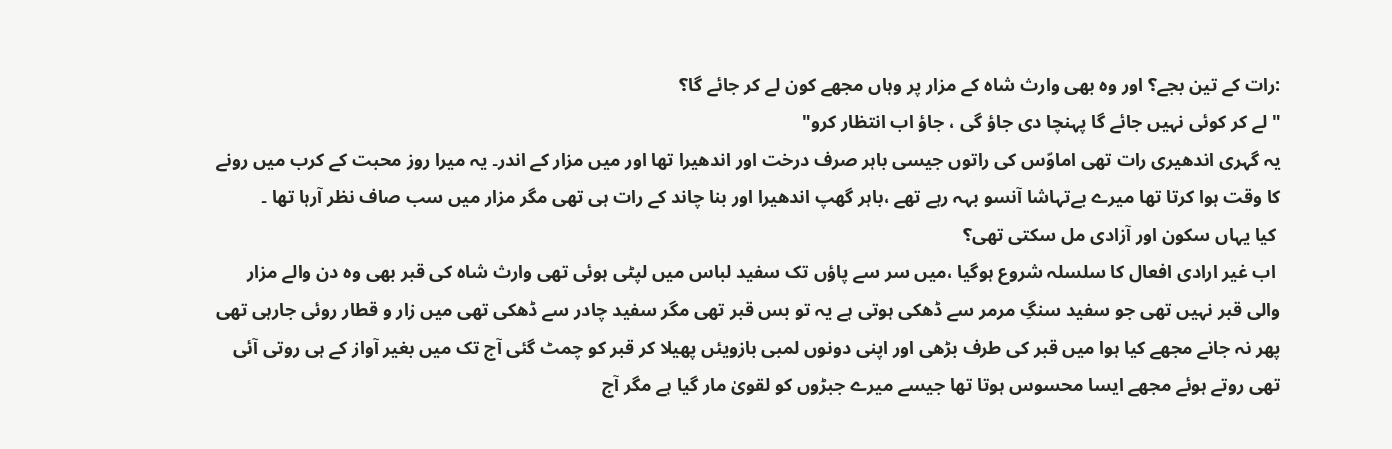:رات کے تین بجے؟ اور وہ بھی وارث شاہ کے مزار پر وہاں مجھے کون لے کر جائے گا؟
"لے کر کوئی نہیں جائے گا پہنچا دی جاؤ گی ، جاؤ اب انتظار کرو"
یہ گہری اندھیری رات تھی اماوّس کی راتوں جیسی باہر صرف درخت اور اندھیرا تھا اور میں مزار کے اندر۔ یہ میرا روز محبت کے کرب میں رونے کا وقت ہوا کرتا تھا میرے بےتہاشا آنسو بہہ رہے تھے ،باہر گھپ اندھیرا اور بنا چاند کے رات ہی تھی مگر مزار میں سب صاف نظر آرہا تھا ۔
 کیا یہاں سکون اور آزادی مل سکتی تھی؟
 اب غیر ارادی افعال کا سلسلہ شروع ہوگیا ،میں سر سے پاؤں تک سفید لباس میں لپٹی ہوئی تھی وارث شاہ کی قبر بھی وہ دن والے مزار والی قبر نہیں تھی جو سفید سنگِ مرمر سے ڈھکی ہوتی ہے یہ تو بس قبر تھی مگر سفید چادر سے ڈھکی تھی میں زار و قطار روئی جارہی تھی پھر نہ جانے مجھے کیا ہوا میں قبر کی طرف بڑھی اور اپنی دونوں لمبی بازویئں پھیلا کر قبر کو چمٹ گئی آج تک میں بغیر آواز کے ہی روتی آئی تھی روتے ہوئے مجھے ایسا محسوس ہوتا تھا جیسے میرے جبڑوں کو لقویٰ مار گیا ہے مگر آج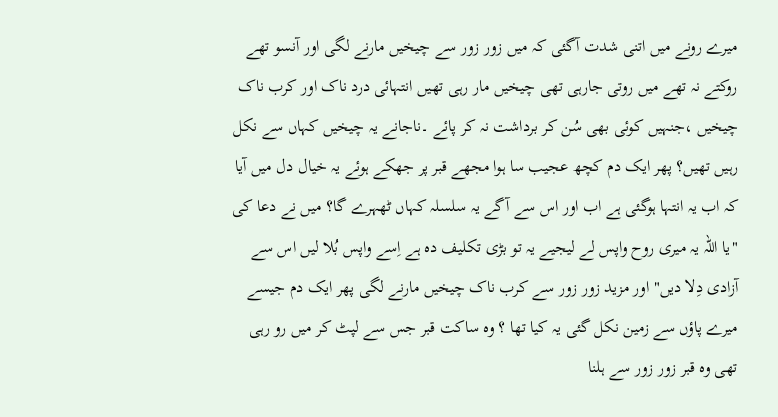میرے رونے میں اتنی شدت آگئی کہ میں زور زور سے چیخیں مارنے لگی اور آنسو تھے روکتے نہ تھے میں روتی جارہی تھی چیخیں مار رہی تھیں انتہائی درد ناک اور کرب ناک چیخیں ،جنہیں کوئی بھی سُن کر برداشت نہ کر پائے ۔ناجانے یہ چیخیں کہاں سے نکل رہیں تھیں؟ پھر ایک دم کچھ عجیب سا ہوا مجھے قبر پر جھکے ہوئے یہ خیال دل میں آیا کہ اب یہ انتہا ہوگئی ہے اب اور اس سے آگے یہ سلسلہ کہاں ٹھہرے گا؟ میں نے دعا کی "یا اللہ یہ میری روح واپس لے لیجیے یہ تو بڑی تکلیف دہ ہے اِسے واپس بُلا لیں اس سے آزادی دِلا دیں" اور مزید زور زور سے کرب ناک چیخیں مارنے لگی پھر ایک دم جیسے میرے پاؤں سے زمین نکل گئی یہ کیا تھا ؟ وہ ساکت قبر جس سے لپٹ کر میں رو رہی تھی وہ قبر زور زور سے ہلنا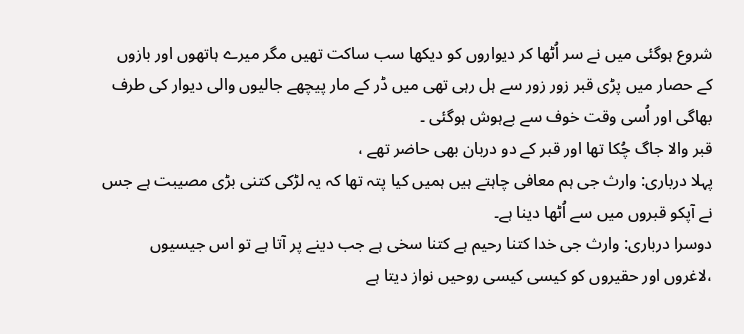شروع ہوگئی میں نے سر اُٹھا کر دیواروں کو دیکھا سب ساکت تھیں مگر میرے ہاتھوں اور بازوں کے حصار میں پڑی قبر زور زور سے ہل رہی تھی میں ڈر کے مار پیچھے جالیوں والی دیوار کی طرف بھاگی اور اُسی وقت خوف سے بےہوش ہوگئی ۔
قبر والا جاگ چُکا تھا اور قبر کے دو دربان بھی حاضر تھے ،
پہلا درباری: وارث جی ہم معافی چاہتے ہیں ہمیں کیا پتہ تھا کہ یہ لڑکی کتنی بڑی مصیبت ہے جس نے آپکو قبروں میں سے اُٹھا دینا ہے۔
دوسرا درباری: وارث جی خدا کتنا رحیم ہے کتنا سخی ہے جب دینے پر آتا ہے تو اس جیسیوں ،لاغروں اور حقیروں کو کیسی کیسی روحیں نواز دیتا ہے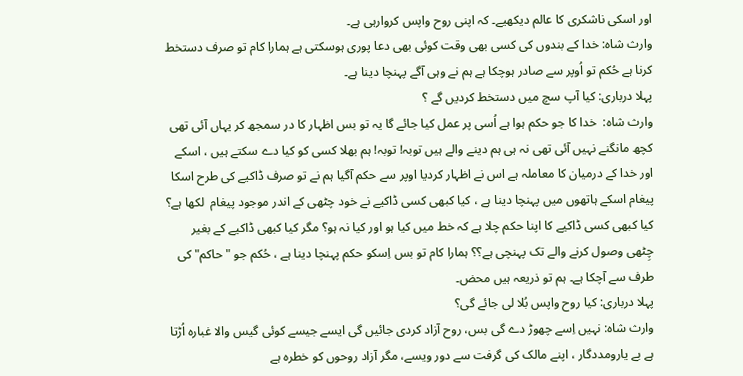اور اسکی ناشکری کا عالم دیکھیے۔ کہ اپنی روح واپس کروارہی ہے۔
وارث شاہ: خدا کے بندوں کی کسی بھی وقت کوئی بھی دعا پوری ہوسکتی ہے ہمارا کام تو صرف دستخط کرنا ہے حُکم تو اُوپر سے صادر ہوچکا ہے ہم نے وہی آگے پہنچا دینا ہے۔
پہلا درباری: کیا آپ سچ میں دستخط کردیں گے ؟
وارث شاہ:  خدا کا جو حکم ہوا ہے اُسی پر عمل کیا جائے گا یہ تو بس اظہار کا در سمجھ کر یہاں آئی تھی کچھ مانگنے نہیں آئی تھی نہ ہی ہم دینے والے ہیں توبہ! توبہ! ہم بھلا کسی کو کیا دے سکتے ہیں ، اسکے اور خدا کے درمیان کا معاملہ ہے اس نے اظہار کردیا اوپر سے حکم آگیا ہم نے تو صرف ڈاکیے کی طرح اسکا پیغام اسکے ہاتھوں میں پہنچا دینا ہے ، کیا کبھی کسی ڈاکیے نے خود چٹھی کے اندر موجود پیغام  لکھا ہے؟ کیا کبھی کسی ڈاکیے کا اپنا حکم چلا ہے کہ خط میں کیا ہو اور کیا نہ ہو؟ مگر کیا کبھی ڈاکیے کے بغیر چِٹھی وصول کرنے والے تک پہنچی ہے؟؟ ہمارا کام تو بس اِسکو حکم پہنچا دینا ہے ، حُکم جو "حاکم" کی طرف سے آچکا ہے۔ ہم تو ذریعہ ہیں محض۔
پہلا درباری: کیا روح واپس بُلا لی جائے گی؟
وارث شاہ: نہیں اِسے چھوڑ دے گی بس، روح آزاد کردی جائیں گی ایسے جیسے کوئی گیس والا غبارہ اُڑتا ہے بے یارومددگار ، اپنے مالک کی گرفت سے دور ویسے، مگر آزاد روحوں کو خطرہ ہے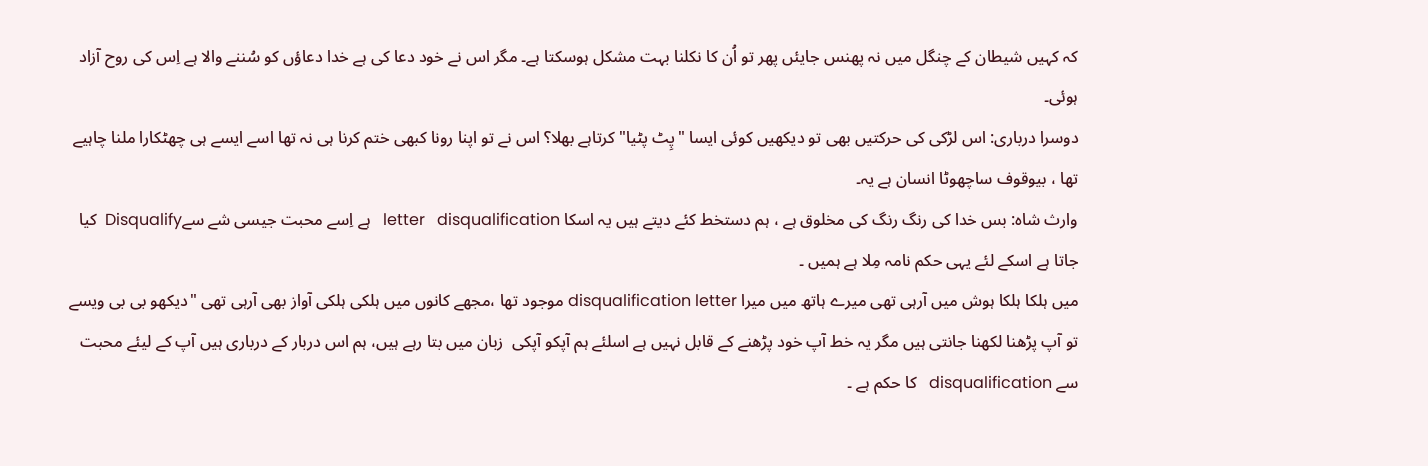کہ کہیں شیطان کے چنگل میں نہ پھنس جایئں پھر تو اُن کا نکلنا بہت مشکل ہوسکتا ہے۔ مگر اس نے خود دعا کی ہے خدا دعاؤں کو سُننے والا ہے اِس کی روح آزاد ہوئی۔
دوسرا درباری: اس لڑکی کی حرکتیں بھی تو دیکھیں کوئی ایسا "پِٹ پٹیا" کرتاہے بھلا؟ اس نے تو اپنا رونا کبھی ختم کرنا ہی نہ تھا اسے ایسے ہی چھٹکارا ملنا چاہیے تھا ، بیوقوف ساچھوٹا انسان ہے یہ۔
وارث شاہ: بس خدا کی رنگ رنگ کی مخلوق ہے ، ہم دستخط کئے دیتے ہیں یہ اسکا letter   disqualification   ہے اِسے محبت جیسی شے سےDisqualify  کیا جاتا ہے اسکے لئے یہی حکم نامہ مِلا ہے ہمیں ۔
میں ہلکا ہلکا ہوش میں آرہی تھی میرے ہاتھ میں میرا disqualification letter موجود تھا ،مجھے کانوں میں ہلکی ہلکی آواز بھی آرہی تھی "دیکھو بی بی ویسے تو آپ پڑھنا لکھنا جانتی ہیں مگر یہ خط آپ خود پڑھنے کے قابل نہیں ہے اسلئے ہم آپکو آپکی  زبان میں بتا رہے ہیں، ہم اس دربار کے درباری ہیں آپ کے لیئے محبت سے disqualification   کا حکم ہے ۔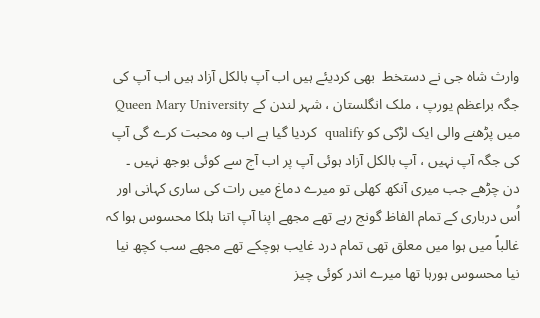وارث شاہ جی نے دستخط  بھی کردیئے ہیں اب آپ بالکل آزاد ہیں اب آپ کی جگہ براعظم یورپ ، ملک انگلستان ، شہر لندن کے Queen Mary University میں پڑھنے والی ایک لڑکی کو qualify  کردیا گیا ہے اب وہ محبت کرے گی آپ کی جگہ آپ نہیں ، آپ بالکل آزاد ہوئی آپ پر اب آج سے کوئی بوجھ نہیں ۔
دن چڑھے جب میری آنکھ کھلی تو میرے دماغ میں رات کی ساری کہانی اور اُس درباری کے تمام الفاظ گونج رہے تھے مجھے اپنا آپ اتنا ہلکا محسوس ہوا کہ غالباً میں ہوا میں معلق تھی تمام درد غایب ہوچکے تھے مجھے سب کچھ نیا نیا محسوس ہورہا تھا میرے اندر کوئی چیز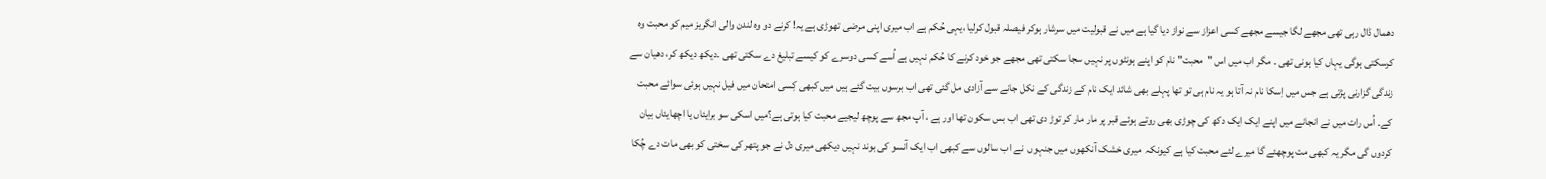دھمال ڈال رہی تھی مجھے لگا جیسے مجھے کسی اعزاز سے نواز دیا گیا ہے میں نے قبولیت میں سرشار ہوکر فیصلہ قبول کرلیا ،یہی حُکم ہے اب میری اپنی مرضی تھوڑی ہے یہ! کرنے دو وہ لندن والی انگریز میم کو محبت وہ کرسکتی ہوگی یہاں کیا ہونی تھی ۔ مگر اب میں اس "محبت" نام کو اپنے ہونٹوں پر نہیں سجا سکتی تھی مجھے جو خود کرنے کا حُکم نہیں ہے اُسے کسی دوسرے کو کیسے تبلیغ دے سکتی تھی ۔دیکھ دیکھ کر، دھیان سے زندگی گزارنی پڑتی ہے جس میں اِسکا نام نہ آتا ہو یہ نام ہی تو تھا پہلے بھی شائد ایک نام کے زندگی کے نکل جانے سے آزادی مل گئی تھی اب برسوں بیت گئے ہیں میں کبھی کِسی امتحان میں فیل نہیں ہوئی سوائے محبت کے۔ اُس رات میں نے انجانے میں اپنے ایک ایک دکھ کی چوڑی بھی روتے ہوئے قبر پر مار مار کر توڑ دی تھی اب بس سکون تھا اور ہے ، آپ مجھ سے پوچھ لیجیے محبت کیا ہوتی ہے؟میں اسکی سو برایئاں یا اچھایئاں بیان کردوں گی مگر یہ کبھی مت پوچھئے گا میرے لئے محبت کیا ہے کیونکہ  میری خشک آنکھوں میں جنہوں  نے اب سالوں سے کبھی اب ایک آنسو کی بوند نہیں دیکھی میری دل نے جو پتھر کی سختی کو بھی مات دے چُکا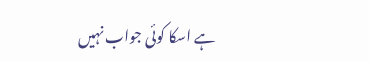ہے اسکا کوئی جواب نہیں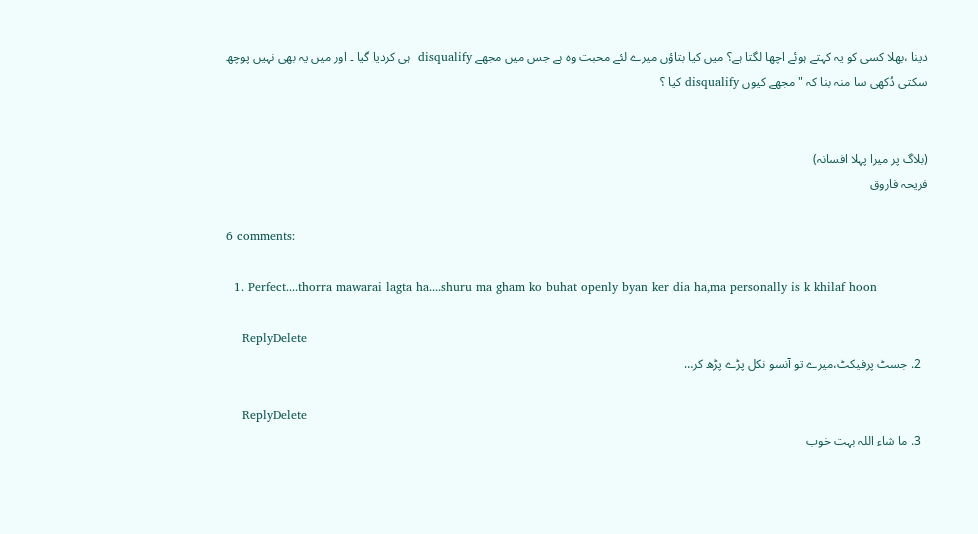دینا ،بھلا کسی کو یہ کہتے ہوئے اچھا لگتا ہے؟ میں کیا بتاؤں میرے لئے محبت وہ ہے جس میں مجھے disqualify  ہی کردیا گیا ۔ اور میں یہ بھی نہیں پوچھ سکتی دُکھی سا منہ بنا کہ "مجھے کیوں disqualify کیا ؟


(بلاگ پر میرا پہلا افسانہ)
فریحہ فاروق

6 comments:

  1. Perfect....thorra mawarai lagta ha....shuru ma gham ko buhat openly byan ker dia ha,ma personally is k khilaf hoon

    ReplyDelete
  2. جسٹ پرفيكٹ،ميرے تو آنسو نكل پڑے پڑھ كر…

    ReplyDelete
  3. ما شاء اللہ بہت خوب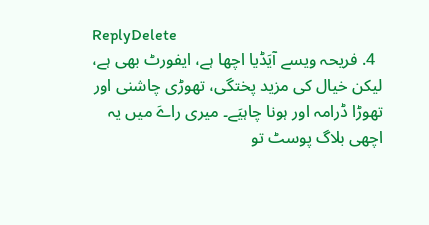ReplyDelete
  4. فریحہ ویسے آیَڈیا اچھا ہے، ایفورٹ بھی ہے، لیکن خیال کی مزید پختگی، تھوڑی چاشنی اور تھوڑا ڈرامہ اور ہونا چاہیَے۔ میری راےَ میں یہ اچھی بلاگ پوسٹ تو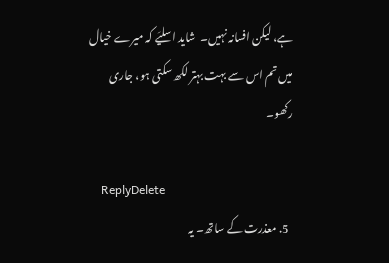ہے، لیکن افسانہ نہیں۔  شاید اسلیَے کہ میرے خیال میں تم اس سے بہت بہتر لکھ سکتی ہو، جاری رکھو۔

    ReplyDelete
  5. معذرت کے ساتھ۔ یہ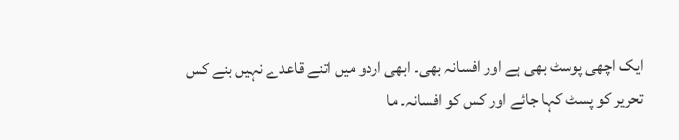ایک اچھی پوسٹ بھی ہے اور افسانہ بھی۔ ابھی اردو میں اتنے قاعدے نہیں بنے کس تحریر کو پسٹ کہا جائے اور کس کو افسانہ۔ ما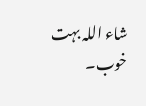شاء اللہ بہت خوب۔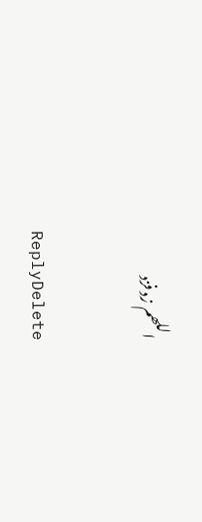اللھم زد فزد

    ReplyDelete